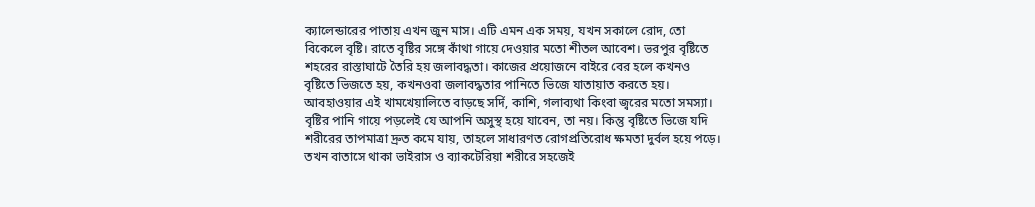ক্যালেন্ডারের পাতায় এখন জুন মাস। এটি এমন এক সময়, যখন সকালে রোদ, তো বিকেলে বৃষ্টি। রাতে বৃষ্টির সঙ্গে কাঁথা গায়ে দেওয়ার মতো শীতল আবেশ। ভরপুর বৃষ্টিতে শহরের রাস্তাঘাটে তৈরি হয় জলাবদ্ধতা। কাজের প্রয়োজনে বাইরে বের হলে কখনও বৃষ্টিতে ভিজতে হয়, কখনওবা জলাবদ্ধতার পানিতে ভিজে যাতায়াত করতে হয়। আবহাওয়ার এই খামখেয়ালিতে বাড়ছে সর্দি, কাশি, গলাব্যথা কিংবা জ্বরের মতো সমস্যা।
বৃষ্টির পানি গায়ে পড়লেই যে আপনি অসুস্থ হয়ে যাবেন, তা নয়। কিন্তু বৃষ্টিতে ভিজে যদি শরীরের তাপমাত্রা দ্রুত কমে যায়, তাহলে সাধারণত রোগপ্রতিরোধ ক্ষমতা দুর্বল হয়ে পড়ে। তখন বাতাসে থাকা ভাইরাস ও ব্যাকটেরিয়া শরীরে সহজেই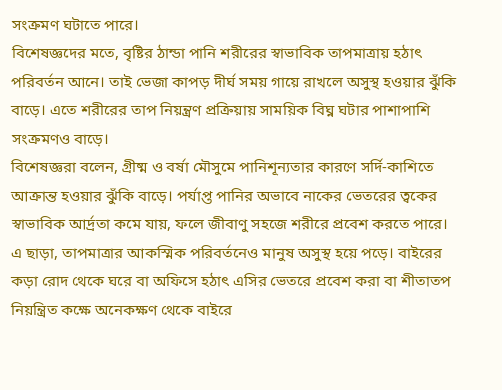সংক্রমণ ঘটাতে পারে।
বিশেষজ্ঞদের মতে, বৃষ্টির ঠান্ডা পানি শরীরের স্বাভাবিক তাপমাত্রায় হঠাৎ পরিবর্তন আনে। তাই ভেজা কাপড় দীর্ঘ সময় গায়ে রাখলে অসুস্থ হওয়ার ঝুঁকি বাড়ে। এতে শরীরের তাপ নিয়ন্ত্রণ প্রক্রিয়ায় সাময়িক বিঘ্ন ঘটার পাশাপাশি সংক্রমণও বাড়ে।
বিশেষজ্ঞরা বলেন, গ্রীষ্ম ও বর্ষা মৌসুমে পানিশূন্যতার কারণে সর্দি-কাশিতে আক্রান্ত হওয়ার ঝুঁকি বাড়ে। পর্যাপ্ত পানির অভাবে নাকের ভেতরের ত্বকের স্বাভাবিক আর্দ্রতা কমে যায়, ফলে জীবাণু সহজে শরীরে প্রবেশ করতে পারে।
এ ছাড়া, তাপমাত্রার আকস্মিক পরিবর্তনেও মানুষ অসুস্থ হয়ে পড়ে। বাইরের কড়া রোদ থেকে ঘরে বা অফিসে হঠাৎ এসির ভেতরে প্রবেশ করা বা শীতাতপ নিয়ন্ত্রিত কক্ষে অনেকক্ষণ থেকে বাইরে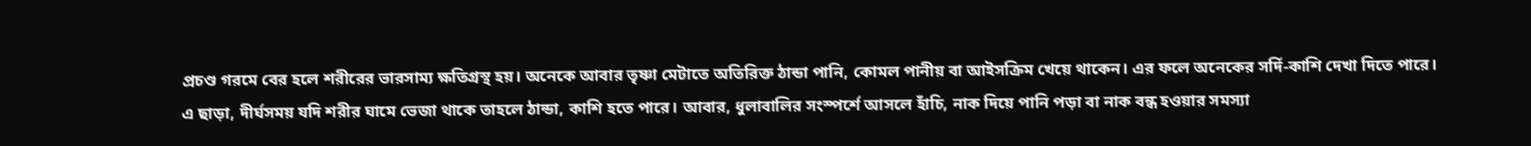প্রচণ্ড গরমে বের হলে শরীরের ভারসাম্য ক্ষতিগ্রস্থ হয়। অনেকে আবার তৃষ্ণা মেটাতে অতিরিক্ত ঠান্ডা পানি, কোমল পানীয় বা আইসক্রিম খেয়ে থাকেন। এর ফলে অনেকের সর্দি-কাশি দেখা দিতে পারে।
এ ছাড়া, দীর্ঘসময় যদি শরীর ঘামে ভেজা থাকে তাহলে ঠান্ডা, কাশি হতে পারে। আবার, ধুলাবালির সংস্পর্শে আসলে হাঁচি, নাক দিয়ে পানি পড়া বা নাক বন্ধ হওয়ার সমস্যা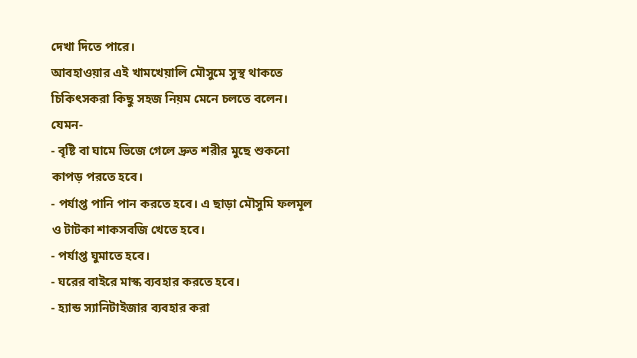দেখা দিতে পারে।
আবহাওয়ার এই খামখেয়ালি মৌসুমে সুস্থ থাকতে চিকিৎসকরা কিছু সহজ নিয়ম মেনে চলতে বলেন। যেমন-
- বৃষ্টি বা ঘামে ভিজে গেলে দ্রুত শরীর মুছে শুকনো কাপড় পরতে হবে।
- পর্যাপ্ত পানি পান করতে হবে। এ ছাড়া মৌসুমি ফলমূল ও টাটকা শাকসবজি খেতে হবে।
- পর্যাপ্ত ঘুমাতে হবে।
- ঘরের বাইরে মাস্ক ব্যবহার করতে হবে।
- হ্যান্ড স্যানিটাইজার ব্যবহার করা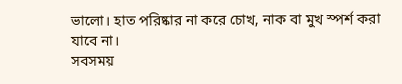ভালো। হাত পরিষ্কার না করে চোখ, নাক বা মুখ স্পর্শ করা যাবে না।
সবসময়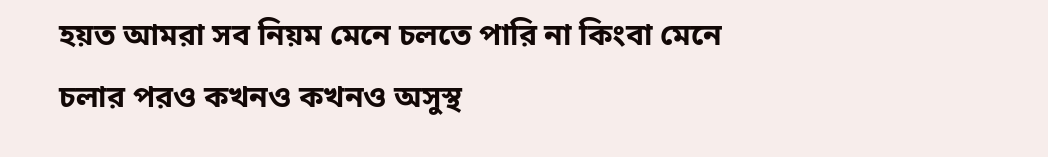হয়ত আমরা সব নিয়ম মেনে চলতে পারি না কিংবা মেনে চলার পরও কখনও কখনও অসুস্থ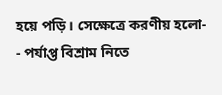হয়ে পড়ি। সেক্ষেত্রে করণীয় হলো-
- পর্যাপ্ত বিশ্রাম নিতে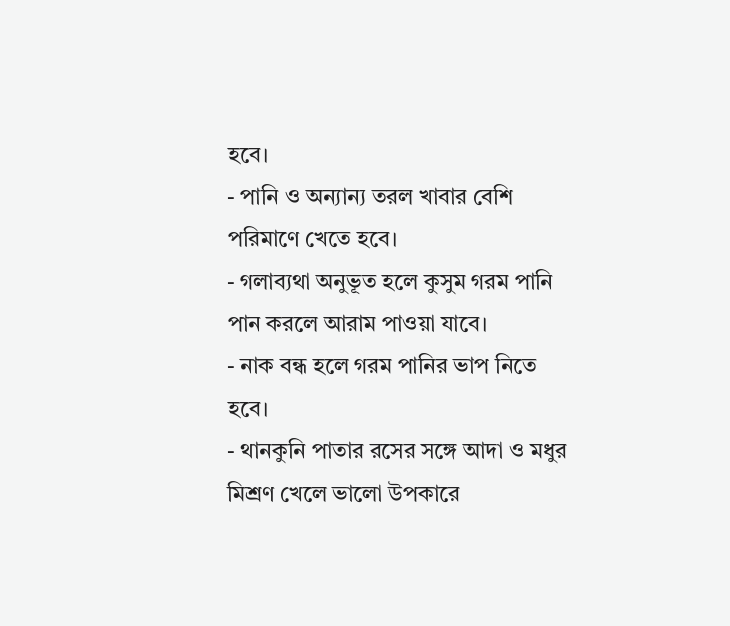হবে।
- পানি ও অন্যান্য তরল খাবার বেশি পরিমাণে খেতে হবে।
- গলাব্যথা অনুভূত হলে কুসুম গরম পানি পান করলে আরাম পাওয়া যাবে।
- নাক বন্ধ হলে গরম পানির ভাপ নিতে হবে।
- থানকুনি পাতার রসের সঙ্গে আদা ও মধুর মিশ্রণ খেলে ভালো উপকারে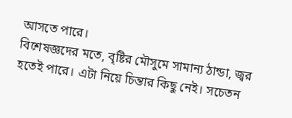আসতে পারে।
বিশেষজ্ঞদের মতে, বৃষ্টির মৌসুমে সামান্য ঠান্ডা, জ্বর হতেই পারে। এটা নিয়ে চিন্তার কিছু নেই। সচেতন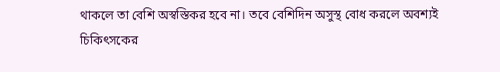থাকলে তা বেশি অস্বস্তিকর হবে না। তবে বেশিদিন অসুস্থ বোধ করলে অবশ্যই চিকিৎসকের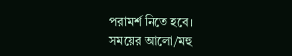পরামর্শ নিতে হবে।
সময়ের আলো/মহু